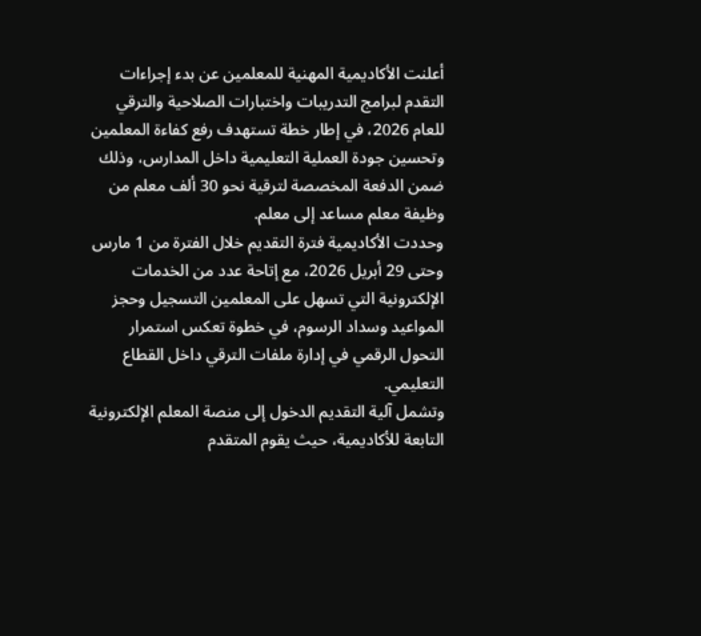أعلنت الأكاديمية المهنية للمعلمين عن بدء إجراءات التقدم لبرامج التدريبات واختبارات الصلاحية والترقي للعام 2026، في إطار خطة تستهدف رفع كفاءة المعلمين وتحسين جودة العملية التعليمية داخل المدارس، وذلك ضمن الدفعة المخصصة لترقية نحو 30 ألف معلم من وظيفة معلم مساعد إلى معلم.
وحددت الأكاديمية فترة التقديم خلال الفترة من 1 مارس وحتى 29 أبريل 2026، مع إتاحة عدد من الخدمات الإلكترونية التي تسهل على المعلمين التسجيل وحجز المواعيد وسداد الرسوم، في خطوة تعكس استمرار التحول الرقمي في إدارة ملفات الترقي داخل القطاع التعليمي.
وتشمل آلية التقديم الدخول إلى منصة المعلم الإلكترونية التابعة للأكاديمية، حيث يقوم المتقدم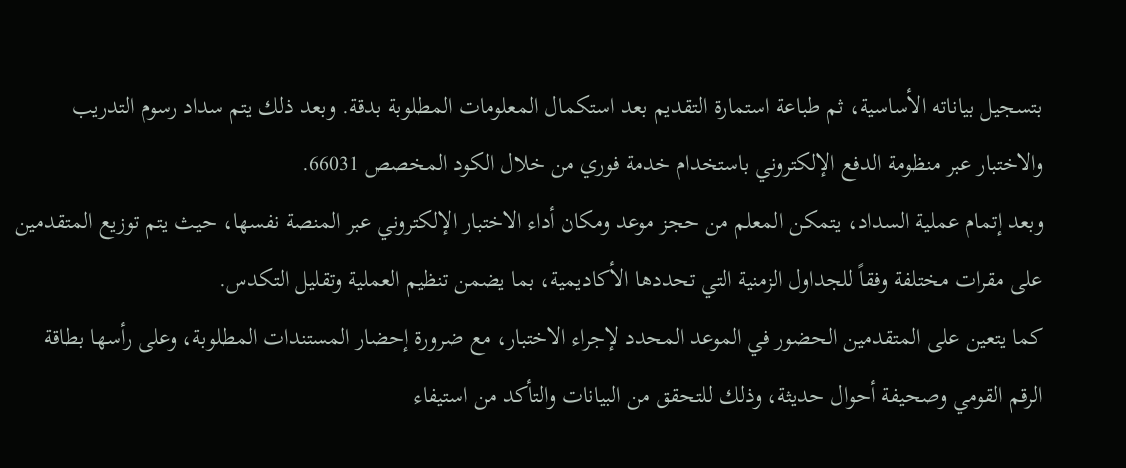بتسجيل بياناته الأساسية، ثم طباعة استمارة التقديم بعد استكمال المعلومات المطلوبة بدقة. وبعد ذلك يتم سداد رسوم التدريب والاختبار عبر منظومة الدفع الإلكتروني باستخدام خدمة فوري من خلال الكود المخصص 66031.
وبعد إتمام عملية السداد، يتمكن المعلم من حجز موعد ومكان أداء الاختبار الإلكتروني عبر المنصة نفسها، حيث يتم توزيع المتقدمين على مقرات مختلفة وفقاً للجداول الزمنية التي تحددها الأكاديمية، بما يضمن تنظيم العملية وتقليل التكدس.
كما يتعين على المتقدمين الحضور في الموعد المحدد لإجراء الاختبار، مع ضرورة إحضار المستندات المطلوبة، وعلى رأسها بطاقة الرقم القومي وصحيفة أحوال حديثة، وذلك للتحقق من البيانات والتأكد من استيفاء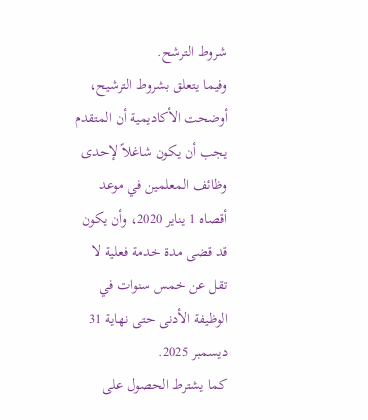شروط الترشح.
وفيما يتعلق بشروط الترشيح، أوضحت الأكاديمية أن المتقدم يجب أن يكون شاغلاً لإحدى وظائف المعلمين في موعد أقصاه 1 يناير 2020، وأن يكون قد قضى مدة خدمة فعلية لا تقل عن خمس سنوات في الوظيفة الأدنى حتى نهاية 31 ديسمبر 2025.
كما يشترط الحصول على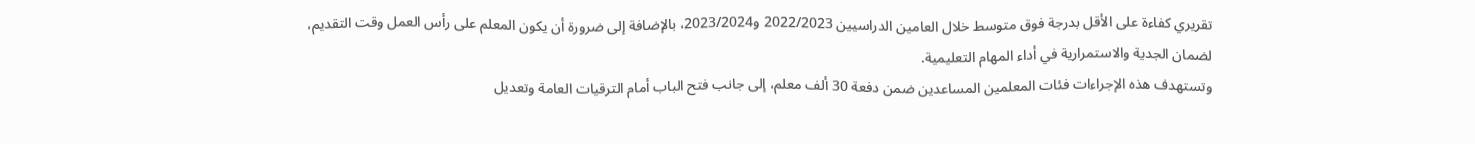تقريري كفاءة على الأقل بدرجة فوق متوسط خلال العامين الدراسيين 2022/2023 و2023/2024، بالإضافة إلى ضرورة أن يكون المعلم على رأس العمل وقت التقديم، لضمان الجدية والاستمرارية في أداء المهام التعليمية.
وتستهدف هذه الإجراءات فئات المعلمين المساعدين ضمن دفعة 30 ألف معلم، إلى جانب فتح الباب أمام الترقيات العامة وتعديل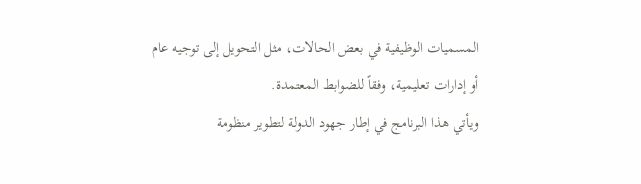المسميات الوظيفية في بعض الحالات، مثل التحويل إلى توجيه عام أو إدارات تعليمية، وفقاً للضوابط المعتمدة.
ويأتي هذا البرنامج في إطار جهود الدولة لتطوير منظومة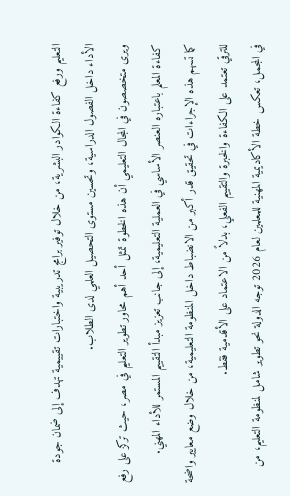التعليم ورفع كفاءة الكوادر البشرية، من خلال توفير برامج تدريبية واختبارات تقييمية تهدف إلى ضمان جودة الأداء داخل الفصول الدراسية، وتحسين مستوى التحصيل العلمي لدى الطلاب.
ويرى متخصصون في المجال التعليمي أن هذه الخطوة تمثل أحد أهم محاور تطوير التعليم في مصر، حيث تركز على رفع كفاءة المعلم باعتباره العنصر الأساسي في العملية التعليمية، إلى جانب تعزيز مبدأ التقييم المستمر للأداء المهني.
كما تسهم هذه الإجراءات في تحقيق قدر أكبر من الانضباط داخل المنظومة التعليمية، من خلال وضع معايير واضحة للترقي تعتمد على الكفاءة والخبرة والتقييم الفعلي، بدلاً من الاعتماد على الأقدمية فقط.
في المجمل، تعكس خطة الأكاديمية المهنية للمعلمين لعام 2026 توجه الدولة نحو تطوير شامل لمنظومة التعليم، من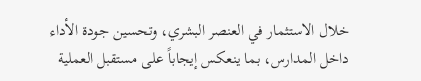خلال الاستثمار في العنصر البشري، وتحسين جودة الأداء داخل المدارس، بما ينعكس إيجاباً على مستقبل العملية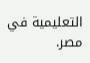التعليمية في مصر.